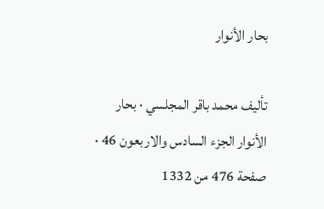بحار الأنوار

تأليف محمد باقر المجلسي · بحار الأنوار الجزء السادس والاربعون 46 · صفحة 476 من 1332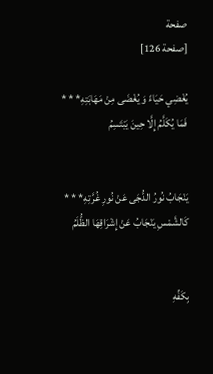صفحة
[صفحة 126]

يُغْضِي حَيَاءً وَ يُغْضَى مِنْ مَهَابَتِهِ* * * فَمَا يُكَلَّمُ إِلَّا حِينَ يَبْتَسِمُ


يَنْجَابُ نُورُ الدُّجَى عَنْ نُورِ غُرَّتِهِ* * * كَالشَّمْسِ يَنْجَابُ عَنْ إِشْرَاقِهَا الظُّلَمُ


بِكَفِّهِ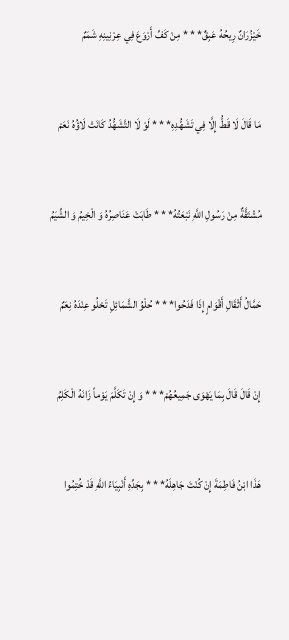خَيْزُرَانٌ رِيحُهُ عَبِقٌ* * * مِنْ كَفِّ أَرْوَعَ فِي عِرْنِينِهِ شَمَمٌ


مَا قَالَ لَا قَطُّ إِلَّا فِي تَشَهُّدِهِ* * * لَوْ لَا التَّشَهُّدُ كَانَتْ لَاؤُهُ نَعَمْ


مُشْتَقَّةٌ مِنْ رَسُولِ اللَّهِ نَبْعَتُهُ* * * طَابَتْ عَنَاصِرُهُ وَ الْخِيمُ وَ الشِّيَمُ


حَمَّالُ أَثْقَالِ أَقْوَامٍ إِذَا فَدَحُوا* * * حُلْوُ الشَّمَائِلِ تَحْلُو عِنْدَهُ نِعَمٌ


إِنْ قَالَ قَالَ بِمَا يَهْوَى جَمِيعُهُمْ* * * وَ إِنْ تَكَلَّمَ يَوْماً زَانَهُ الْكَلِمُ


هَذَا ابْنُ فَاطِمَةَ إِنْ كُنْتَ جَاهِلَهُ* * * بِجَدِّهِ أَنْبِيَاءُ اللَّهِ قَدْ خُتِمُوا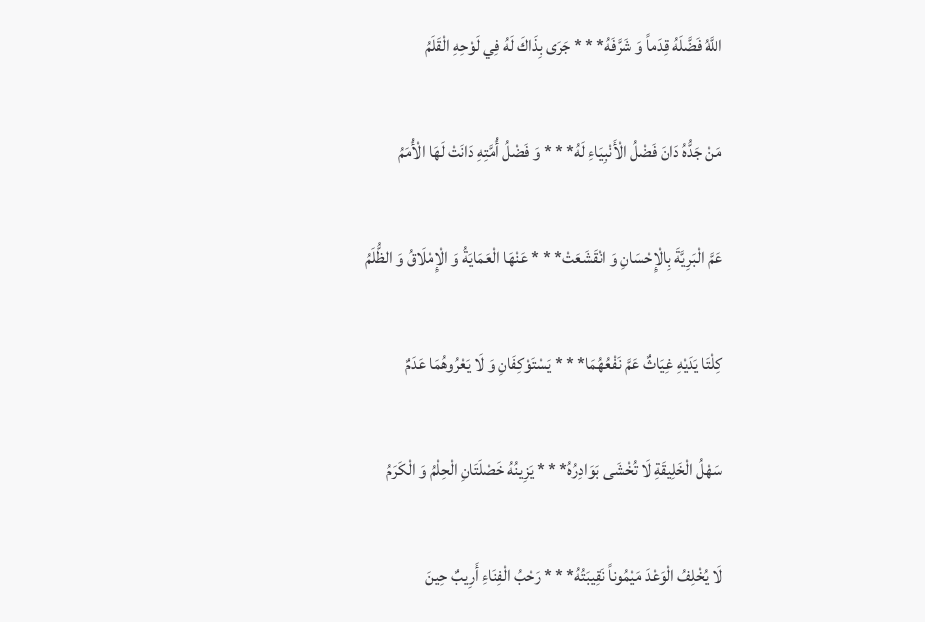اللَّهُ فَضَّلَهُ قِدَماً وَ شَرَّفَهُ* * * جَرَى بِذَاكَ لَهُ فِي لَوْحِهِ الْقَلَمُ


مَنْ جَدُّهُ دَانَ فَضْلُ الْأَنْبِيَاءِ لَهُ* * * وَ فَضْلُ أُمَّتِهِ دَانَتْ لَهَا الْأُمَمُ


عَمَّ الْبَرِيَّةَ بِالْإِحْسَانِ وَ انْقَشَعَتْ* * * عَنْهَا الْعَمَايَةُ وَ الْإِمْلَاقُ وَ الظُّلَمُ


كِلْتَا يَدَيْهِ غِيَاثٌ عَمَّ نَفْعُهُمَا* * * يَسْتَوْكِفَانِ وَ لَا يَعْرُوهُمَا عَدَمٌ


سَهْلُ الْخَلِيقَةِ لَا تُخْشَى بَوَادِرُهُ* * * يَزِينُهُ خَصْلَتَانِ الْحِلْمُ وَ الْكَرَمُ


لَا يُخْلِفُ الْوَعْدَ مَيْمُوناً نَقِيبَتُهُ* * * رَحْبُ الْفِنَاءِ أَرِيبٌ حِينَ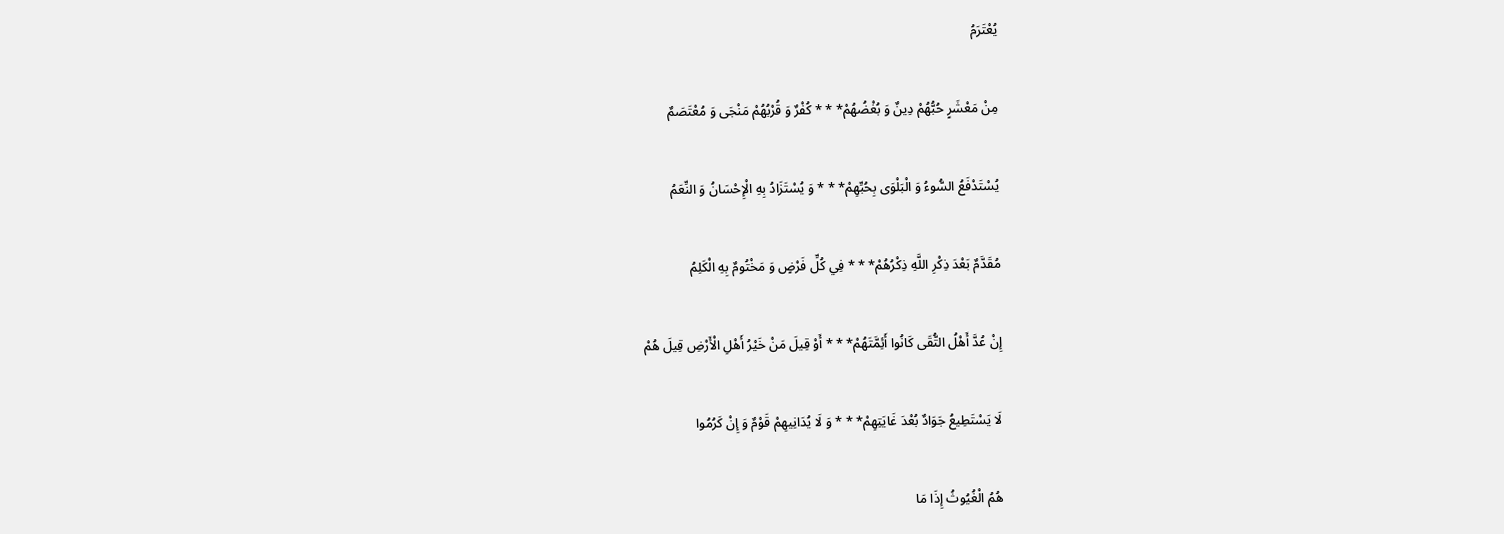يُعْتَرَمُ


مِنْ مَعْشَرٍ حُبُّهُمْ دِينٌ وَ بُغْضُهُمْ* * * كُفْرٌ وَ قُرْبُهُمْ مَنْجَى وَ مُعْتَصَمٌ


يُسْتَدْفَعُ السُّوءُ وَ الْبَلْوَى بِحُبِّهِمْ* * * وَ يُسْتَزَادُ بِهِ الْإِحْسَانُ وَ النِّعَمُ


مُقَدَّمٌ بَعْدَ ذِكْرِ اللَّهِ ذِكْرُهُمْ* * * فِي كُلِّ فَرْضٍ وَ مَخْتُومٌ بِهِ الْكَلِمُ


إِنْ عُدَّ أَهْلُ التُّقَى كَانُوا أَئِمَّتَهُمْ* * * أَوْ قِيلَ مَنْ خَيْرُ أَهْلِ الْأَرْضِ قِيلَ هُمْ


لَا يَسْتَطِيعُ جَوَادٌ بُعْدَ غَايَتِهِمْ* * * وَ لَا يُدَانِيهِمْ قَوْمٌ وَ إِنْ كَرُمُوا


هُمُ الْغُيُوثُ إِذَا مَا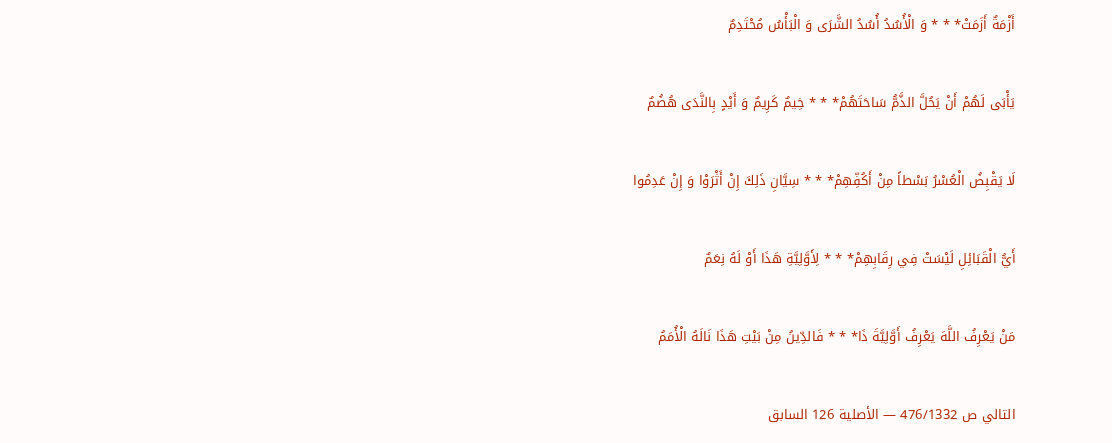أَزْمَةٌ أَزَمَتْ* * * وَ الْأُسُدُ أُسُدُ الشَّرَى وَ الْبَأْسُ مُحْتَدِمٌ


يَأْبَى لَهُمْ أَنْ يَحُلَّ الذَّمُّ سَاحَتَهُمْ* * * خِيمٌ كَرِيمٌ وَ أَيْدٍ بِالنَّدَى هُضُمٌ


لَا يَقْبِضُ الْعُسْرُ بَسْطاً مِنْ أَكُفِّهِمْ* * * سِيَّانِ ذَلِكَ إِنْ أَثْرَوْا وَ إِنْ عَدِمُوا


أَيُّ الْقَبَائِلِ لَيْسَتْ فِي رِقَابِهِمْ* * * لِأَوَّلِيَّةِ هَذَا أَوْ لَهُ نِعَمٌ


مَنْ يَعْرِفُ اللَّهَ يَعْرِفُ أَوَّلِيَّةَ ذَا* * * فَالدِّينُ مِنْ بَيْتِ هَذَا نَالَهُ الْأُمَمُ


التالي ص 476/1332 — الأصلية 126 السابق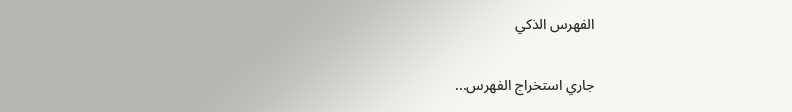الفهرس الذكي

جاري استخراج الفهرس...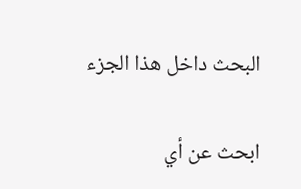البحث داخل هذا الجزء

ابحث عن أي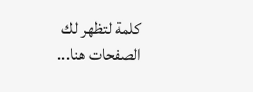كلمة لتظهر لك الصفحات هنا...